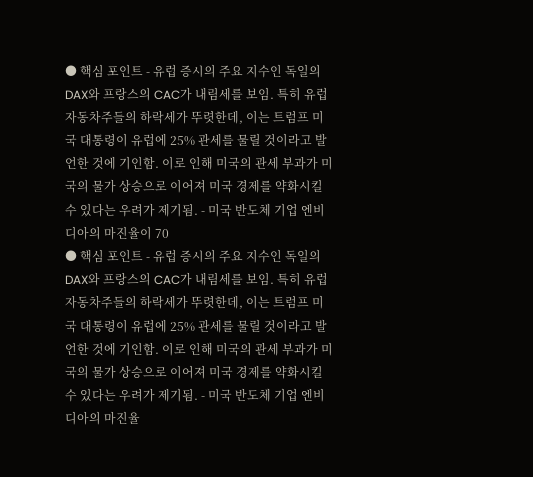● 핵심 포인트 - 유럽 증시의 주요 지수인 독일의 DAX와 프랑스의 CAC가 내림세를 보임. 특히 유럽 자동차주들의 하락세가 뚜렷한데, 이는 트럼프 미국 대통령이 유럽에 25% 관세를 물릴 것이라고 발언한 것에 기인함. 이로 인해 미국의 관세 부과가 미국의 물가 상승으로 이어져 미국 경제를 약화시킬 수 있다는 우려가 제기됨. - 미국 반도체 기업 엔비디아의 마진율이 70
● 핵심 포인트 - 유럽 증시의 주요 지수인 독일의 DAX와 프랑스의 CAC가 내림세를 보임. 특히 유럽 자동차주들의 하락세가 뚜렷한데, 이는 트럼프 미국 대통령이 유럽에 25% 관세를 물릴 것이라고 발언한 것에 기인함. 이로 인해 미국의 관세 부과가 미국의 물가 상승으로 이어져 미국 경제를 약화시킬 수 있다는 우려가 제기됨. - 미국 반도체 기업 엔비디아의 마진율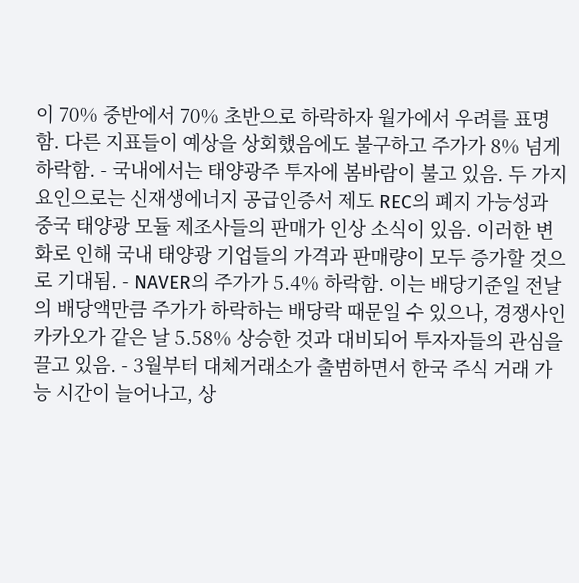이 70% 중반에서 70% 초반으로 하락하자 월가에서 우려를 표명함. 다른 지표들이 예상을 상회했음에도 불구하고 주가가 8% 넘게 하락함. - 국내에서는 태양광주 투자에 봄바람이 불고 있음. 두 가지 요인으로는 신재생에너지 공급인증서 제도 REC의 폐지 가능성과 중국 태양광 모듈 제조사들의 판매가 인상 소식이 있음. 이러한 변화로 인해 국내 태양광 기업들의 가격과 판매량이 모두 증가할 것으로 기대됨. - NAVER의 주가가 5.4% 하락함. 이는 배당기준일 전날의 배당액만큼 주가가 하락하는 배당락 때문일 수 있으나, 경쟁사인 카카오가 같은 날 5.58% 상승한 것과 대비되어 투자자들의 관심을 끌고 있음. - 3월부터 대체거래소가 출범하면서 한국 주식 거래 가능 시간이 늘어나고, 상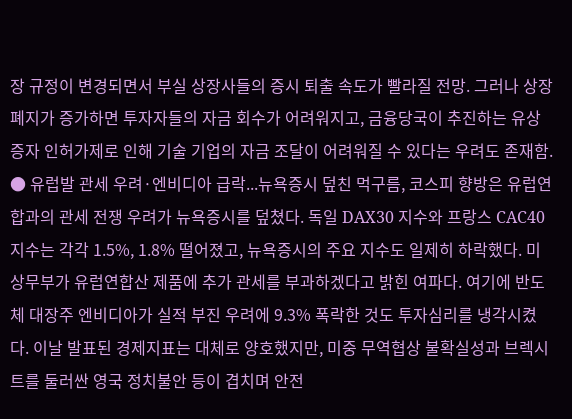장 규정이 변경되면서 부실 상장사들의 증시 퇴출 속도가 빨라질 전망. 그러나 상장 폐지가 증가하면 투자자들의 자금 회수가 어려워지고, 금융당국이 추진하는 유상증자 인허가제로 인해 기술 기업의 자금 조달이 어려워질 수 있다는 우려도 존재함.
● 유럽발 관세 우려·엔비디아 급락...뉴욕증시 덮친 먹구름, 코스피 향방은 유럽연합과의 관세 전쟁 우려가 뉴욕증시를 덮쳤다. 독일 DAX30 지수와 프랑스 CAC40 지수는 각각 1.5%, 1.8% 떨어졌고, 뉴욕증시의 주요 지수도 일제히 하락했다. 미 상무부가 유럽연합산 제품에 추가 관세를 부과하겠다고 밝힌 여파다. 여기에 반도체 대장주 엔비디아가 실적 부진 우려에 9.3% 폭락한 것도 투자심리를 냉각시켰다. 이날 발표된 경제지표는 대체로 양호했지만, 미중 무역협상 불확실성과 브렉시트를 둘러싼 영국 정치불안 등이 겹치며 안전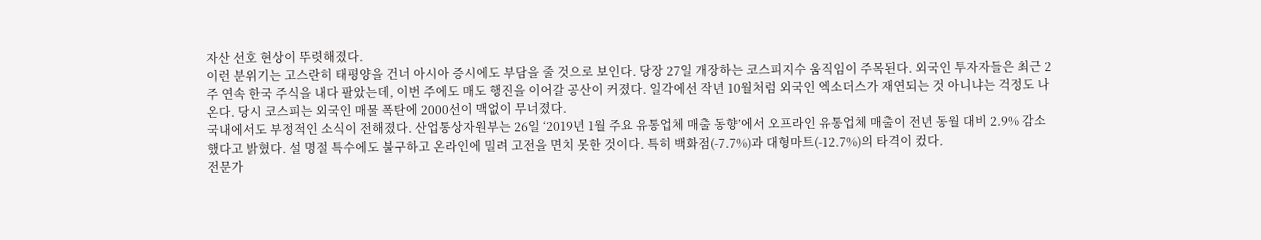자산 선호 현상이 뚜렷해졌다.
이런 분위기는 고스란히 태평양을 건너 아시아 증시에도 부담을 줄 것으로 보인다. 당장 27일 개장하는 코스피지수 움직임이 주목된다. 외국인 투자자들은 최근 2주 연속 한국 주식을 내다 팔았는데, 이번 주에도 매도 행진을 이어갈 공산이 커졌다. 일각에선 작년 10월처럼 외국인 엑소더스가 재연되는 것 아니냐는 걱정도 나온다. 당시 코스피는 외국인 매물 폭탄에 2000선이 맥없이 무너졌다.
국내에서도 부정적인 소식이 전해졌다. 산업통상자원부는 26일 ‘2019년 1월 주요 유통업체 매출 동향’에서 오프라인 유통업체 매출이 전년 동월 대비 2.9% 감소했다고 밝혔다. 설 명절 특수에도 불구하고 온라인에 밀려 고전을 면치 못한 것이다. 특히 백화점(-7.7%)과 대형마트(-12.7%)의 타격이 컸다.
전문가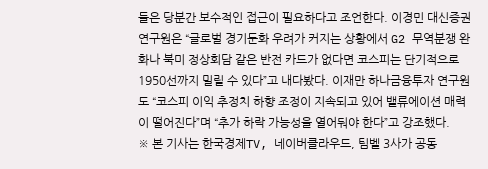들은 당분간 보수적인 접근이 필요하다고 조언한다. 이경민 대신증권 연구원은 “글로벌 경기둔화 우려가 커지는 상황에서 G2 무역분쟁 완화나 북미 정상회담 같은 반전 카드가 없다면 코스피는 단기적으로 1950선까지 밀릴 수 있다”고 내다봤다. 이재만 하나금융투자 연구원도 “코스피 이익 추정치 하향 조정이 지속되고 있어 밸류에이션 매력이 떨어진다”며 “추가 하락 가능성을 열어둬야 한다”고 강조했다.
※ 본 기사는 한국경제TV, 네이버클라우드, 팀벨 3사가 공동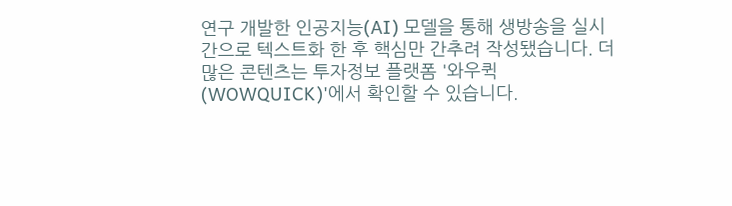연구 개발한 인공지능(AI) 모델을 통해 생방송을 실시간으로 텍스트화 한 후 핵심만 간추려 작성됐습니다. 더 많은 콘텐츠는 투자정보 플랫폼 '와우퀵(WOWQUICK)'에서 확인할 수 있습니다.